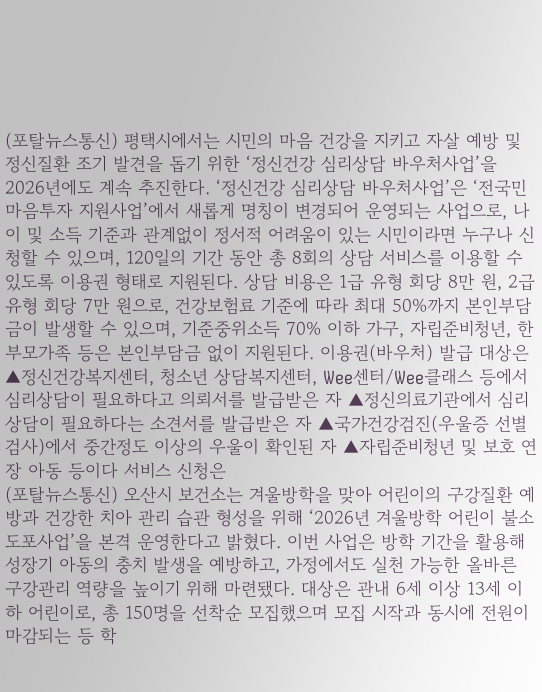(포탈뉴스통신) 평택시에서는 시민의 마음 건강을 지키고 자살 예방 및 정신질환 조기 발견을 돕기 위한 ‘정신건강 심리상담 바우처사업’을 2026년에도 계속 추진한다. ‘정신건강 심리상담 바우처사업’은 ‘전국민 마음투자 지원사업’에서 새롭게 명칭이 변경되어 운영되는 사업으로, 나이 및 소득 기준과 관계없이 정서적 어려움이 있는 시민이라면 누구나 신청할 수 있으며, 120일의 기간 동안 총 8회의 상담 서비스를 이용할 수 있도록 이용권 형태로 지원된다. 상담 비용은 1급 유형 회당 8만 원, 2급 유형 회당 7만 원으로, 건강보험료 기준에 따라 최대 50%까지 본인부담금이 발생할 수 있으며, 기준중위소득 70% 이하 가구, 자립준비청년, 한부모가족 등은 본인부담금 없이 지원된다. 이용권(바우처) 발급 대상은 ▲정신건강복지센터, 청소년 상담복지센터, Wee센터/Wee클래스 등에서 심리상담이 필요하다고 의뢰서를 발급받은 자 ▲정신의료기관에서 심리상담이 필요하다는 소견서를 발급받은 자 ▲국가건강검진(우울증 선별검사)에서 중간정도 이상의 우울이 확인된 자 ▲자립준비청년 및 보호 연장 아동 등이다 서비스 신청은
(포탈뉴스통신) 오산시 보건소는 겨울방학을 맞아 어린이의 구강질환 예방과 건강한 치아 관리 습관 형성을 위해 ‘2026년 겨울방학 어린이 불소도포사업’을 본격 운영한다고 밝혔다. 이번 사업은 방학 기간을 활용해 성장기 아동의 충치 발생을 예방하고, 가정에서도 실천 가능한 올바른 구강관리 역량을 높이기 위해 마련됐다. 대상은 관내 6세 이상 13세 이하 어린이로, 총 150명을 선착순 모집했으며 모집 시작과 동시에 전원이 마감되는 등 학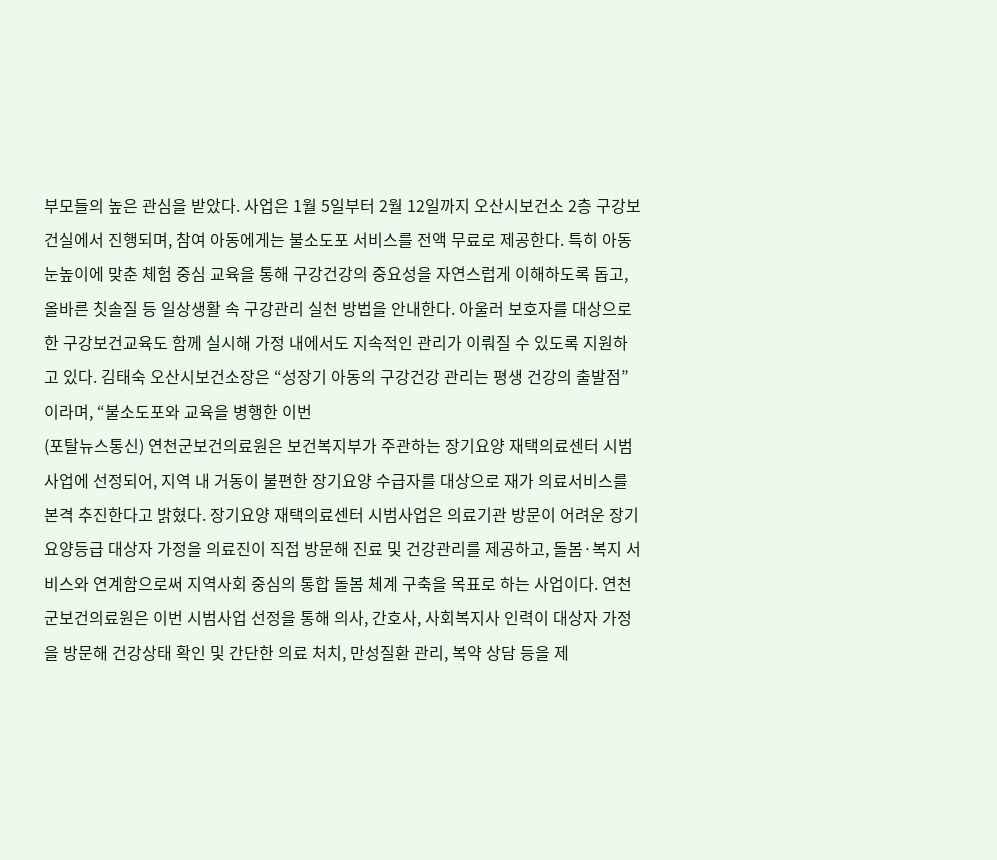부모들의 높은 관심을 받았다. 사업은 1월 5일부터 2월 12일까지 오산시보건소 2층 구강보건실에서 진행되며, 참여 아동에게는 불소도포 서비스를 전액 무료로 제공한다. 특히 아동 눈높이에 맞춘 체험 중심 교육을 통해 구강건강의 중요성을 자연스럽게 이해하도록 돕고, 올바른 칫솔질 등 일상생활 속 구강관리 실천 방법을 안내한다. 아울러 보호자를 대상으로 한 구강보건교육도 함께 실시해 가정 내에서도 지속적인 관리가 이뤄질 수 있도록 지원하고 있다. 김태숙 오산시보건소장은 “성장기 아동의 구강건강 관리는 평생 건강의 출발점”이라며, “불소도포와 교육을 병행한 이번
(포탈뉴스통신) 연천군보건의료원은 보건복지부가 주관하는 장기요양 재택의료센터 시범사업에 선정되어, 지역 내 거동이 불편한 장기요양 수급자를 대상으로 재가 의료서비스를 본격 추진한다고 밝혔다. 장기요양 재택의료센터 시범사업은 의료기관 방문이 어려운 장기요양등급 대상자 가정을 의료진이 직접 방문해 진료 및 건강관리를 제공하고, 돌봄·복지 서비스와 연계함으로써 지역사회 중심의 통합 돌봄 체계 구축을 목표로 하는 사업이다. 연천군보건의료원은 이번 시범사업 선정을 통해 의사, 간호사, 사회복지사 인력이 대상자 가정을 방문해 건강상태 확인 및 간단한 의료 처치, 만성질환 관리, 복약 상담 등을 제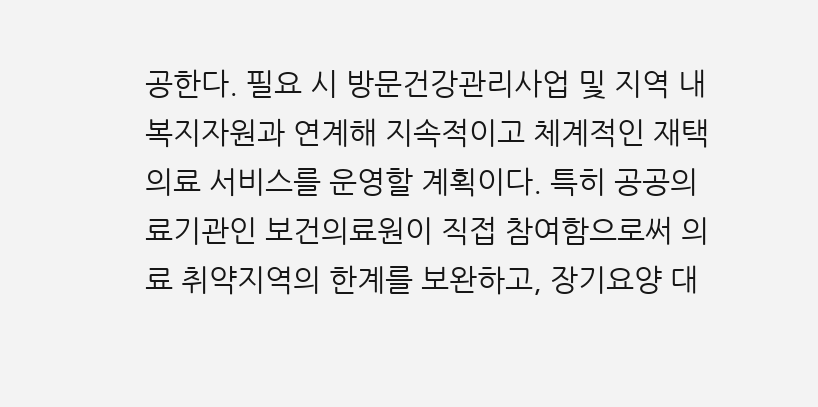공한다. 필요 시 방문건강관리사업 및 지역 내 복지자원과 연계해 지속적이고 체계적인 재택의료 서비스를 운영할 계획이다. 특히 공공의료기관인 보건의료원이 직접 참여함으로써 의료 취약지역의 한계를 보완하고, 장기요양 대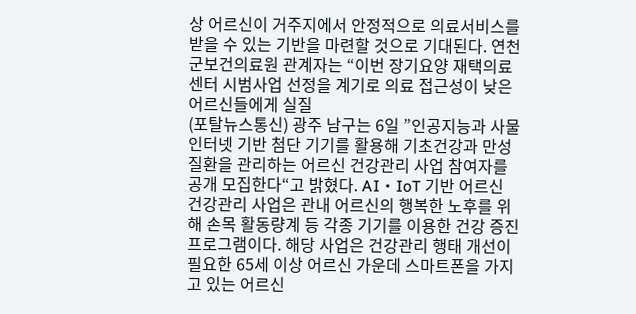상 어르신이 거주지에서 안정적으로 의료서비스를 받을 수 있는 기반을 마련할 것으로 기대된다. 연천군보건의료원 관계자는 “이번 장기요양 재택의료센터 시범사업 선정을 계기로 의료 접근성이 낮은 어르신들에게 실질
(포탈뉴스통신) 광주 남구는 6일 ”인공지능과 사물인터넷 기반 첨단 기기를 활용해 기초건강과 만성질환을 관리하는 어르신 건강관리 사업 참여자를 공개 모집한다“고 밝혔다. AI・IoT 기반 어르신 건강관리 사업은 관내 어르신의 행복한 노후를 위해 손목 활동량계 등 각종 기기를 이용한 건강 증진 프로그램이다. 해당 사업은 건강관리 행태 개선이 필요한 65세 이상 어르신 가운데 스마트폰을 가지고 있는 어르신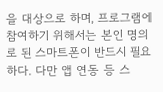을 대상으로 하며, 프로그램에 참여하기 위해서는 본인 명의로 된 스마트폰이 반드시 필요하다. 다만 앱 연동 등 스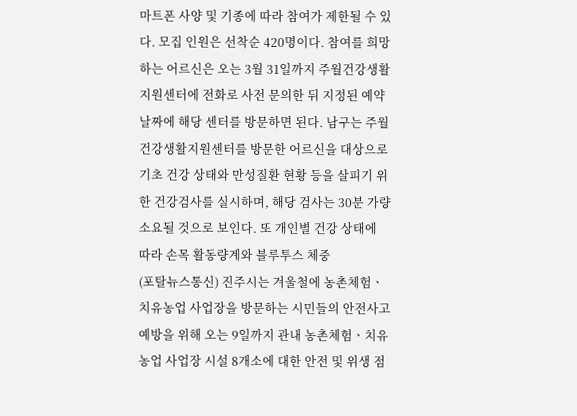마트폰 사양 및 기종에 따라 참여가 제한될 수 있다. 모집 인원은 선착순 420명이다. 참여를 희망하는 어르신은 오는 3월 31일까지 주월건강생활지원센터에 전화로 사전 문의한 뒤 지정된 예약 날짜에 해당 센터를 방문하면 된다. 남구는 주월건강생활지원센터를 방문한 어르신을 대상으로 기초 건강 상태와 만성질환 현황 등을 살피기 위한 건강검사를 실시하며, 해당 검사는 30분 가량 소요될 것으로 보인다. 또 개인별 건강 상태에 따라 손목 활동량계와 블루투스 체중
(포탈뉴스통신) 진주시는 겨울철에 농촌체험ㆍ치유농업 사업장을 방문하는 시민들의 안전사고 예방을 위해 오는 9일까지 관내 농촌체험ㆍ치유농업 사업장 시설 8개소에 대한 안전 및 위생 점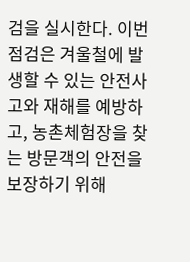검을 실시한다. 이번 점검은 겨울철에 발생할 수 있는 안전사고와 재해를 예방하고, 농촌체험장을 찾는 방문객의 안전을 보장하기 위해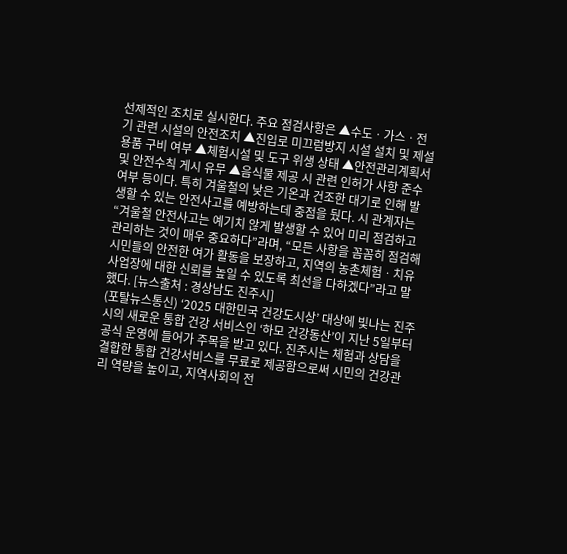선제적인 조치로 실시한다. 주요 점검사항은 ▲수도ㆍ가스ㆍ전기 관련 시설의 안전조치 ▲진입로 미끄럼방지 시설 설치 및 제설용품 구비 여부 ▲체험시설 및 도구 위생 상태 ▲안전관리계획서 및 안전수칙 게시 유무 ▲음식물 제공 시 관련 인허가 사항 준수 여부 등이다. 특히 겨울철의 낮은 기온과 건조한 대기로 인해 발생할 수 있는 안전사고를 예방하는데 중점을 뒀다. 시 관계자는 “겨울철 안전사고는 예기치 않게 발생할 수 있어 미리 점검하고 관리하는 것이 매우 중요하다”라며, “모든 사항을 꼼꼼히 점검해 시민들의 안전한 여가 활동을 보장하고, 지역의 농촌체험ㆍ치유사업장에 대한 신뢰를 높일 수 있도록 최선을 다하겠다”라고 말했다. [뉴스출처 : 경상남도 진주시]
(포탈뉴스통신) ‘2025 대한민국 건강도시상’ 대상에 빛나는 진주시의 새로운 통합 건강 서비스인 ‘하모 건강동산’이 지난 5일부터 공식 운영에 들어가 주목을 받고 있다. 진주시는 체험과 상담을 결합한 통합 건강서비스를 무료로 제공함으로써 시민의 건강관리 역량을 높이고, 지역사회의 전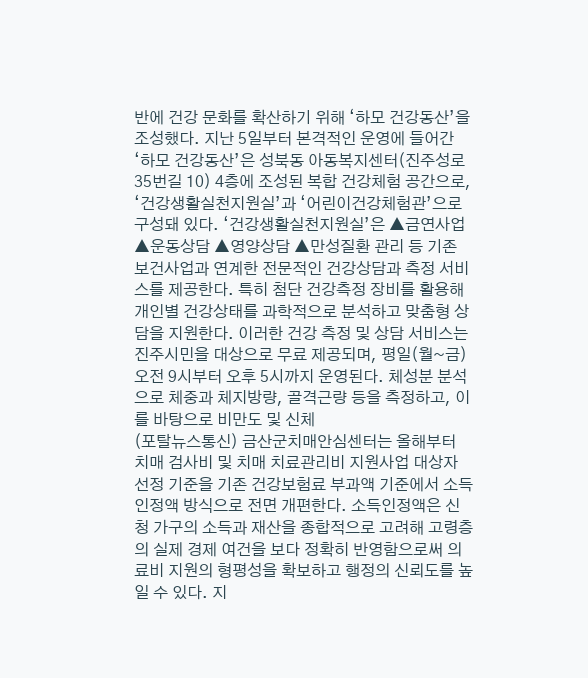반에 건강 문화를 확산하기 위해 ‘하모 건강동산’을 조성했다. 지난 5일부터 본격적인 운영에 들어간 ‘하모 건강동산’은 성북동 아동복지센터(진주성로35번길 10) 4층에 조성된 복합 건강체험 공간으로, ‘건강생활실천지원실’과 ‘어린이건강체험관’으로 구성돼 있다. ‘건강생활실천지원실’은 ▲금연사업 ▲운동상담 ▲영양상담 ▲만성질환 관리 등 기존 보건사업과 연계한 전문적인 건강상담과 측정 서비스를 제공한다. 특히 첨단 건강측정 장비를 활용해 개인별 건강상태를 과학적으로 분석하고 맞춤형 상담을 지원한다. 이러한 건강 측정 및 상담 서비스는 진주시민을 대상으로 무료 제공되며, 평일(월~금) 오전 9시부터 오후 5시까지 운영된다. 체성분 분석으로 체중과 체지방량, 골격근량 등을 측정하고, 이를 바탕으로 비만도 및 신체
(포탈뉴스통신) 금산군치매안심센터는 올해부터 치매 검사비 및 치매 치료관리비 지원사업 대상자 선정 기준을 기존 건강보험료 부과액 기준에서 소득인정액 방식으로 전면 개편한다. 소득인정액은 신청 가구의 소득과 재산을 종합적으로 고려해 고령층의 실제 경제 여건을 보다 정확히 반영함으로써 의료비 지원의 형평성을 확보하고 행정의 신뢰도를 높일 수 있다. 지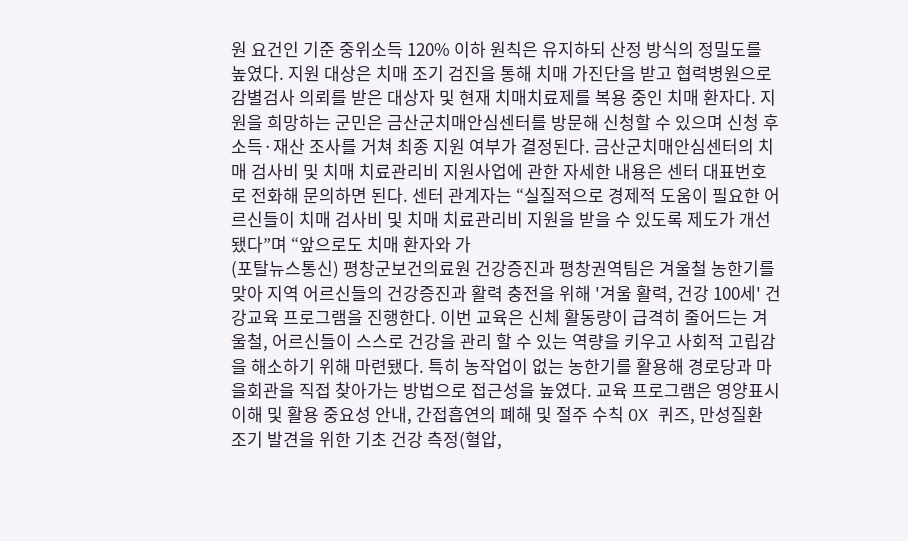원 요건인 기준 중위소득 120% 이하 원칙은 유지하되 산정 방식의 정밀도를 높였다. 지원 대상은 치매 조기 검진을 통해 치매 가진단을 받고 협력병원으로 감별검사 의뢰를 받은 대상자 및 현재 치매치료제를 복용 중인 치매 환자다. 지원을 희망하는 군민은 금산군치매안심센터를 방문해 신청할 수 있으며 신청 후 소득·재산 조사를 거쳐 최종 지원 여부가 결정된다. 금산군치매안심센터의 치매 검사비 및 치매 치료관리비 지원사업에 관한 자세한 내용은 센터 대표번호로 전화해 문의하면 된다. 센터 관계자는 “실질적으로 경제적 도움이 필요한 어르신들이 치매 검사비 및 치매 치료관리비 지원을 받을 수 있도록 제도가 개선됐다”며 “앞으로도 치매 환자와 가
(포탈뉴스통신) 평창군보건의료원 건강증진과 평창권역팀은 겨울철 농한기를 맞아 지역 어르신들의 건강증진과 활력 충전을 위해 '겨울 활력, 건강 100세' 건강교육 프로그램을 진행한다. 이번 교육은 신체 활동량이 급격히 줄어드는 겨울철, 어르신들이 스스로 건강을 관리 할 수 있는 역량을 키우고 사회적 고립감을 해소하기 위해 마련됐다. 특히 농작업이 없는 농한기를 활용해 경로당과 마을회관을 직접 찾아가는 방법으로 접근성을 높였다. 교육 프로그램은 영양표시 이해 및 활용 중요성 안내, 간접흡연의 폐해 및 절주 수칙 OX 퀴즈, 만성질환 조기 발견을 위한 기초 건강 측정(혈압,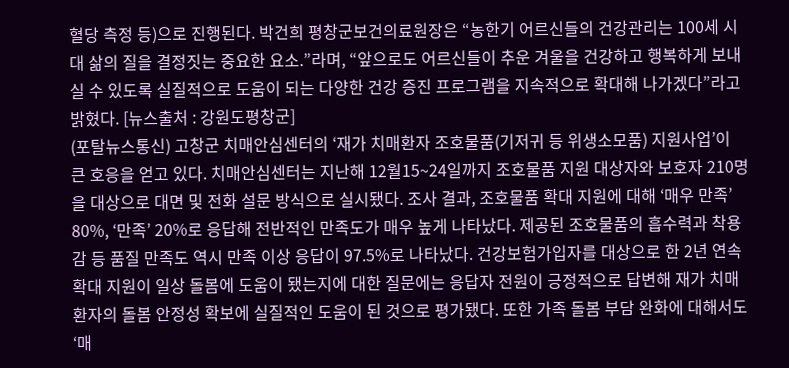혈당 측정 등)으로 진행된다. 박건희 평창군보건의료원장은 “농한기 어르신들의 건강관리는 100세 시대 삶의 질을 결정짓는 중요한 요소.”라며, “앞으로도 어르신들이 추운 겨울을 건강하고 행복하게 보내실 수 있도록 실질적으로 도움이 되는 다양한 건강 증진 프로그램을 지속적으로 확대해 나가겠다”라고 밝혔다. [뉴스출처 : 강원도평창군]
(포탈뉴스통신) 고창군 치매안심센터의 ‘재가 치매환자 조호물품(기저귀 등 위생소모품) 지원사업’이 큰 호응을 얻고 있다. 치매안심센터는 지난해 12월15~24일까지 조호물품 지원 대상자와 보호자 210명을 대상으로 대면 및 전화 설문 방식으로 실시됐다. 조사 결과, 조호물품 확대 지원에 대해 ‘매우 만족’ 80%, ‘만족’ 20%로 응답해 전반적인 만족도가 매우 높게 나타났다. 제공된 조호물품의 흡수력과 착용감 등 품질 만족도 역시 만족 이상 응답이 97.5%로 나타났다. 건강보험가입자를 대상으로 한 2년 연속 확대 지원이 일상 돌봄에 도움이 됐는지에 대한 질문에는 응답자 전원이 긍정적으로 답변해 재가 치매환자의 돌봄 안정성 확보에 실질적인 도움이 된 것으로 평가됐다. 또한 가족 돌봄 부담 완화에 대해서도 ‘매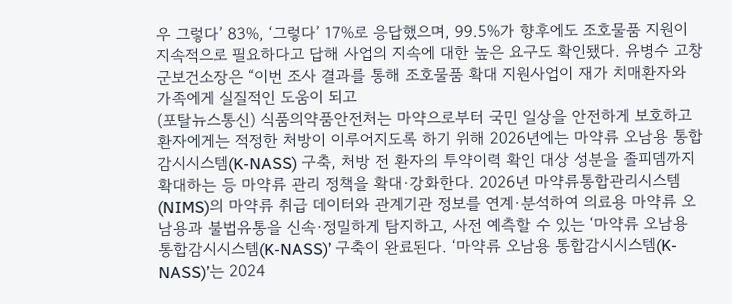우 그렇다’ 83%, ‘그렇다’ 17%로 응답했으며, 99.5%가 향후에도 조호물품 지원이 지속적으로 필요하다고 답해 사업의 지속에 대한 높은 요구도 확인됐다. 유병수 고창군보건소장은 “이번 조사 결과를 통해 조호물품 확대 지원사업이 재가 치매환자와 가족에게 실질적인 도움이 되고
(포탈뉴스통신) 식품의약품안전처는 마약으로부터 국민 일상을 안전하게 보호하고 환자에게는 적정한 처방이 이루어지도록 하기 위해 2026년에는 마약류 오남용 통합감시시스템(K-NASS) 구축, 처방 전 환자의 투약이력 확인 대상 성분을 졸피뎀까지 확대하는 등 마약류 관리 정책을 확대·강화한다. 2026년 마약류통합관리시스템(NIMS)의 마약류 취급 데이터와 관계기관 정보를 연계·분석하여 의료용 마약류 오남용과 불법유통을 신속·정밀하게 탐지하고, 사전 예측할 수 있는 ‘마약류 오남용 통합감시시스템(K-NASS)’ 구축이 완료된다. ‘마약류 오남용 통합감시시스템(K-NASS)’는 2024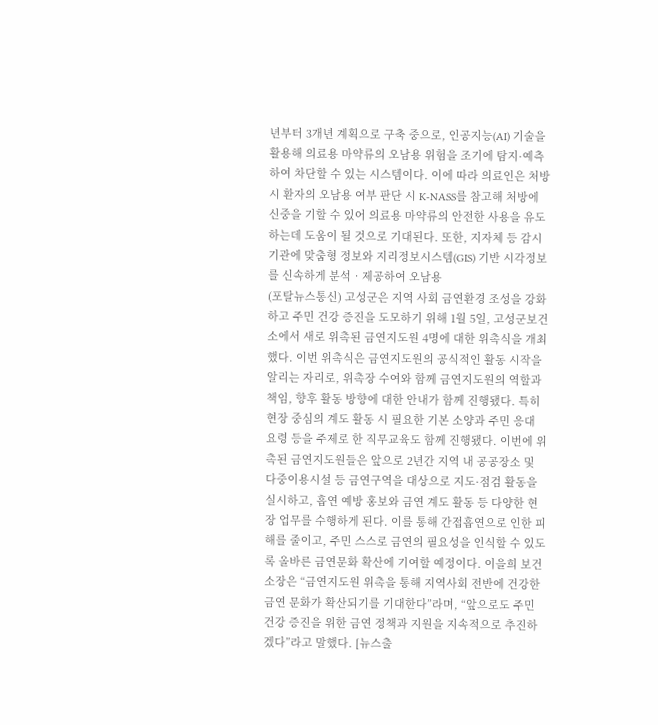년부터 3개년 계획으로 구축 중으로, 인공지능(AI) 기술을 활용해 의료용 마약류의 오남용 위험을 조기에 탐지·예측하여 차단할 수 있는 시스템이다. 이에 따라 의료인은 처방 시 환자의 오남용 여부 판단 시 K-NASS를 참고해 처방에 신중을 기할 수 있어 의료용 마약류의 안전한 사용을 유도하는데 도움이 될 것으로 기대된다. 또한, 지자체 등 감시기관에 맞춤형 정보와 지리정보시스템(GIS) 기반 시각정보를 신속하게 분석‧제공하여 오남용
(포탈뉴스통신) 고성군은 지역 사회 금연환경 조성을 강화하고 주민 건강 증진을 도모하기 위해 1월 5일, 고성군보건소에서 새로 위촉된 금연지도원 4명에 대한 위촉식을 개최했다. 이번 위촉식은 금연지도원의 공식적인 활동 시작을 알리는 자리로, 위촉장 수여와 함께 금연지도원의 역할과 책임, 향후 활동 방향에 대한 안내가 함께 진행됐다. 특히 현장 중심의 계도 활동 시 필요한 기본 소양과 주민 응대 요령 등을 주제로 한 직무교육도 함께 진행됐다. 이번에 위촉된 금연지도원들은 앞으로 2년간 지역 내 공공장소 및 다중이용시설 등 금연구역을 대상으로 지도·점검 활동을 실시하고, 흡연 예방 홍보와 금연 계도 활동 등 다양한 현장 업무를 수행하게 된다. 이를 통해 간접흡연으로 인한 피해를 줄이고, 주민 스스로 금연의 필요성을 인식할 수 있도록 올바른 금연문화 확산에 기여할 예정이다. 이을희 보건소장은 “금연지도원 위촉을 통해 지역사회 전반에 건강한 금연 문화가 확산되기를 기대한다”라며, “앞으로도 주민 건강 증진을 위한 금연 정책과 지원을 지속적으로 추진하겠다”라고 말했다. [뉴스출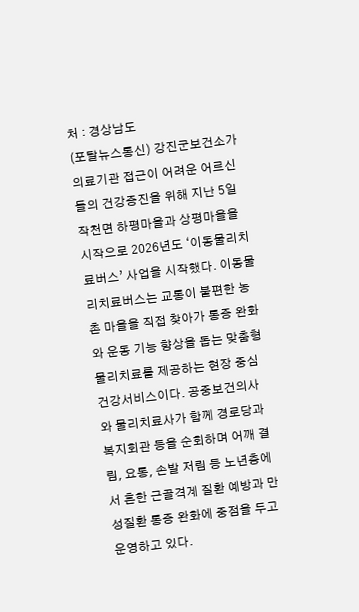처 : 경상남도
(포탈뉴스통신) 강진군보건소가 의료기관 접근이 어려운 어르신들의 건강증진을 위해 지난 5일 작천면 하평마을과 상평마을을 시작으로 2026년도 ‘이동물리치료버스’ 사업을 시작했다. 이동물리치료버스는 교통이 불편한 농촌 마을을 직접 찾아가 통증 완화와 운동 기능 향상을 돕는 맞춤형 물리치료를 제공하는 현장 중심 건강서비스이다. 공중보건의사와 물리치료사가 함께 경로당과 복지회관 등을 순회하며 어깨 결림, 요통, 손발 저림 등 노년층에서 흔한 근골격계 질환 예방과 만성질환 통증 완화에 중점을 두고 운영하고 있다.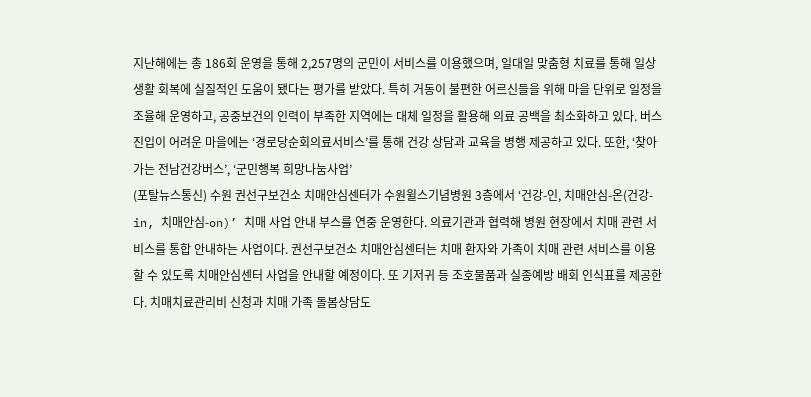지난해에는 총 186회 운영을 통해 2,257명의 군민이 서비스를 이용했으며, 일대일 맞춤형 치료를 통해 일상생활 회복에 실질적인 도움이 됐다는 평가를 받았다. 특히 거동이 불편한 어르신들을 위해 마을 단위로 일정을 조율해 운영하고, 공중보건의 인력이 부족한 지역에는 대체 일정을 활용해 의료 공백을 최소화하고 있다. 버스 진입이 어려운 마을에는 ‘경로당순회의료서비스’를 통해 건강 상담과 교육을 병행 제공하고 있다. 또한, ‘찾아가는 전남건강버스’, ‘군민행복 희망나눔사업’
(포탈뉴스통신) 수원 권선구보건소 치매안심센터가 수원윌스기념병원 3층에서 ‘건강-인, 치매안심-온(건강-in, 치매안심-on)’ 치매 사업 안내 부스를 연중 운영한다. 의료기관과 협력해 병원 현장에서 치매 관련 서비스를 통합 안내하는 사업이다. 권선구보건소 치매안심센터는 치매 환자와 가족이 치매 관련 서비스를 이용할 수 있도록 치매안심센터 사업을 안내할 예정이다. 또 기저귀 등 조호물품과 실종예방 배회 인식표를 제공한다. 치매치료관리비 신청과 치매 가족 돌봄상담도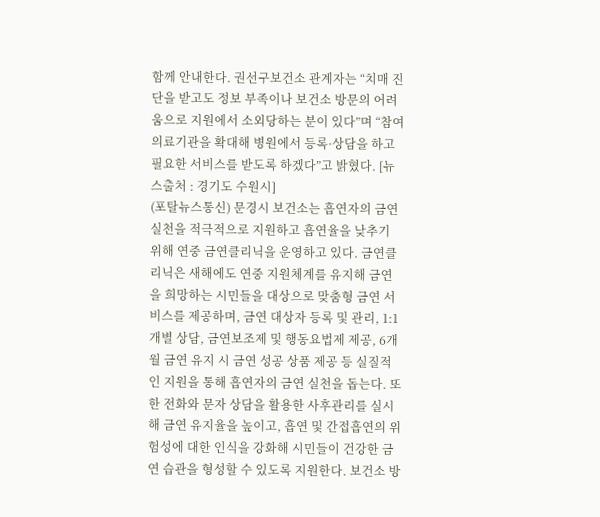함께 안내한다. 권선구보건소 관계자는 “치매 진단을 받고도 정보 부족이나 보건소 방문의 어려움으로 지원에서 소외당하는 분이 있다”며 “참여 의료기관을 확대해 병원에서 등록·상담을 하고 필요한 서비스를 받도록 하겠다”고 밝혔다. [뉴스출처 : 경기도 수원시]
(포탈뉴스통신) 문경시 보건소는 흡연자의 금연 실천을 적극적으로 지원하고 흡연율을 낮추기 위해 연중 금연클리닉을 운영하고 있다. 금연클리닉은 새해에도 연중 지원체계를 유지해 금연을 희망하는 시민들을 대상으로 맞춤형 금연 서비스를 제공하며, 금연 대상자 등록 및 관리, 1:1 개별 상담, 금연보조제 및 행동요법제 제공, 6개월 금연 유지 시 금연 성공 상품 제공 등 실질적인 지원을 통해 흡연자의 금연 실천을 돕는다. 또한 전화와 문자 상담을 활용한 사후관리를 실시해 금연 유지율을 높이고, 흡연 및 간접흡연의 위험성에 대한 인식을 강화해 시민들이 건강한 금연 습관을 형성할 수 있도록 지원한다. 보건소 방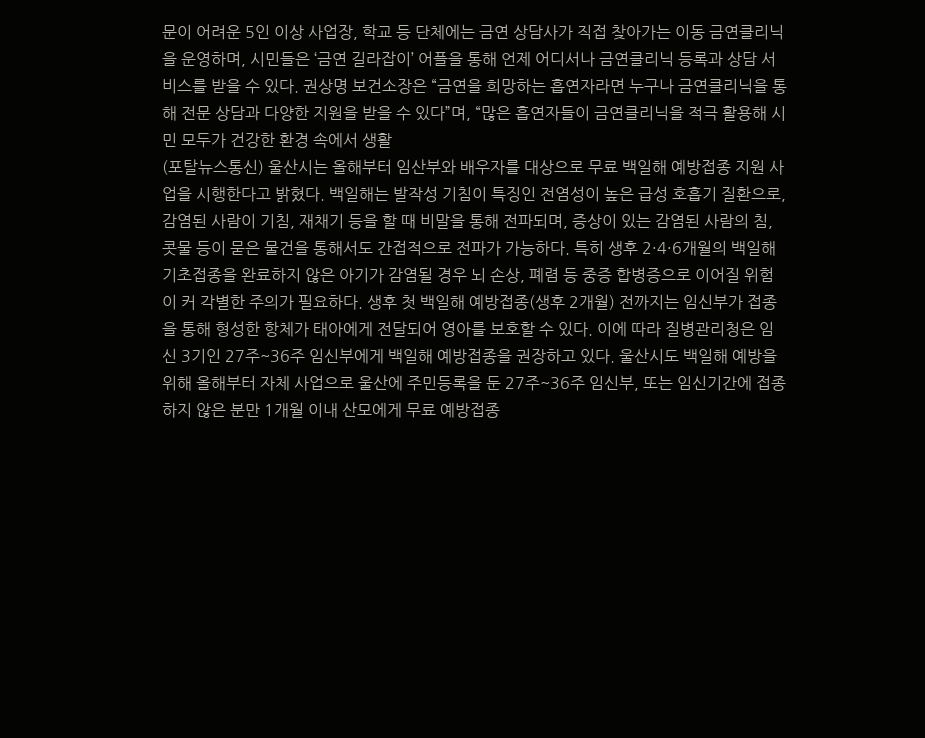문이 어려운 5인 이상 사업장, 학교 등 단체에는 금연 상담사가 직접 찾아가는 이동 금연클리닉을 운영하며, 시민들은 ‘금연 길라잡이’ 어플을 통해 언제 어디서나 금연클리닉 등록과 상담 서비스를 받을 수 있다. 권상명 보건소장은 “금연을 희망하는 흡연자라면 누구나 금연클리닉을 통해 전문 상담과 다양한 지원을 받을 수 있다”며, “많은 흡연자들이 금연클리닉을 적극 활용해 시민 모두가 건강한 환경 속에서 생활
(포탈뉴스통신) 울산시는 올해부터 임산부와 배우자를 대상으로 무료 백일해 예방접종 지원 사업을 시행한다고 밝혔다. 백일해는 발작성 기침이 특징인 전염성이 높은 급성 호흡기 질환으로, 감염된 사람이 기침, 재채기 등을 할 때 비말을 통해 전파되며, 증상이 있는 감염된 사람의 침, 콧물 등이 묻은 물건을 통해서도 간접적으로 전파가 가능하다. 특히 생후 2·4·6개월의 백일해 기초접종을 완료하지 않은 아기가 감염될 경우 뇌 손상, 폐렴 등 중증 합병증으로 이어질 위험이 커 각별한 주의가 필요하다. 생후 첫 백일해 예방접종(생후 2개월) 전까지는 임신부가 접종을 통해 형성한 항체가 태아에게 전달되어 영아를 보호할 수 있다. 이에 따라 질병관리청은 임신 3기인 27주~36주 임신부에게 백일해 예방접종을 권장하고 있다. 울산시도 백일해 예방을 위해 올해부터 자체 사업으로 울산에 주민등록을 둔 27주~36주 임신부, 또는 임신기간에 접종하지 않은 분만 1개월 이내 산모에게 무료 예방접종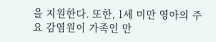을 지원한다. 또한, 1세 미만 영아의 주요 감염원이 가족인 만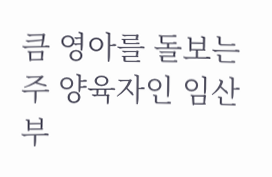큼 영아를 돌보는 주 양육자인 임산부